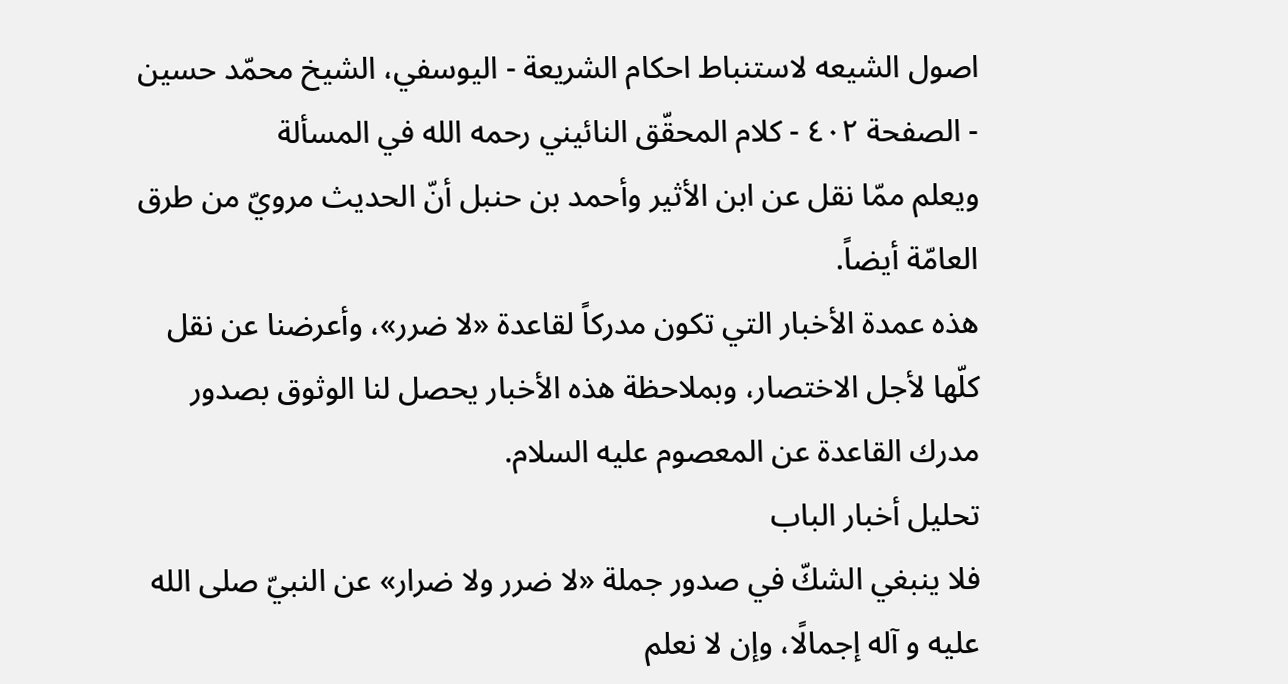اصول الشيعه لاستنباط احكام الشريعة - اليوسفي، الشيخ محمّد حسين - الصفحة ٤٠٢ - كلام المحقّق النائيني رحمه الله في المسألة
ويعلم ممّا نقل عن ابن الأثير وأحمد بن حنبل أنّ الحديث مرويّ من طرق العامّة أيضاً.
هذه عمدة الأخبار التي تكون مدركاً لقاعدة «لا ضرر»، وأعرضنا عن نقل كلّها لأجل الاختصار، وبملاحظة هذه الأخبار يحصل لنا الوثوق بصدور مدرك القاعدة عن المعصوم عليه السلام.
تحليل أخبار الباب
فلا ينبغي الشكّ في صدور جملة «لا ضرر ولا ضرار» عن النبيّ صلى الله عليه و آله إجمالًا، وإن لا نعلم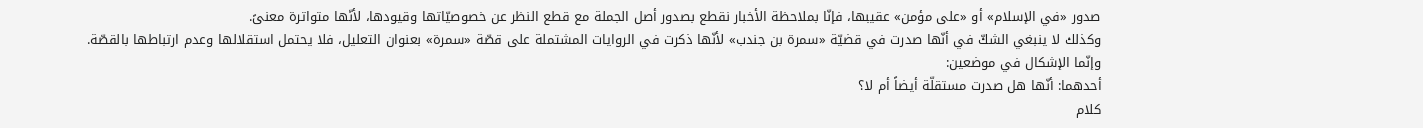صدور «في الإسلام» أو «على مؤمن» عقيبها، فإنّا بملاحظة الأخبار نقطع بصدور أصل الجملة مع قطع النظر عن خصوصيّاتها وقيودها، لأنّها متواترة معنىً.
وكذلك لا ينبغي الشكّ في أنّها صدرت في قضيّة «سمرة بن جندب» لأنّها ذكرت في الروايات المشتملة على قصّة «سمرة» بعنوان التعليل، فلا يحتمل استقلالها وعدم ارتباطها بالقصّة.
وإنّما الإشكال في موضعين:
أحدهما: أنّها هل صدرت مستقلّة أيضاً أم لا؟
كلام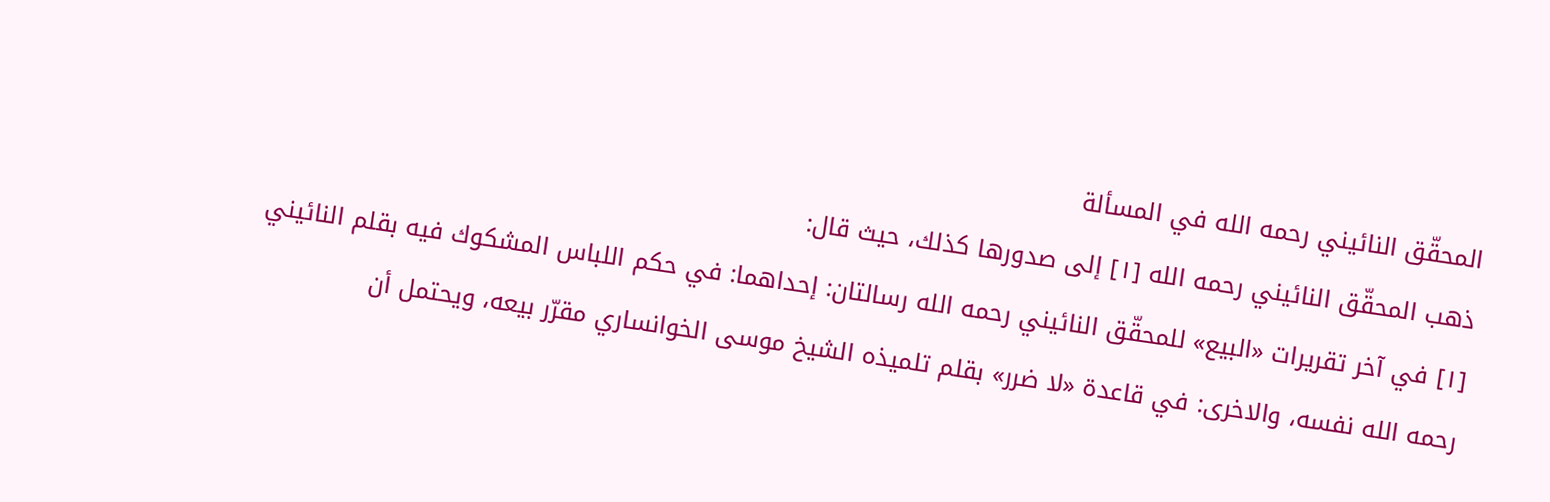المحقّق النائيني رحمه الله في المسألة
ذهب المحقّق النائيني رحمه الله [١] إلى صدورها كذلك، حيث قال:
[١] في آخر تقريرات «البيع» للمحقّق النائيني رحمه الله رسالتان: إحداهما: في حكم اللباس المشكوك فيه بقلم النائيني رحمه الله نفسه، والاخرى: في قاعدة «لا ضرر» بقلم تلميذه الشيخ موسى الخوانساري مقرّر بيعه، ويحتمل أن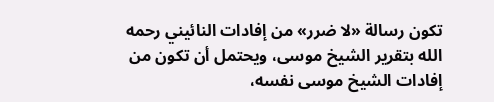تكون رسالة «لا ضرر» من إفادات النائيني رحمه الله بتقرير الشيخ موسى، ويحتمل أن تكون من إفادات الشيخ موسى نفسه،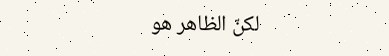لكنّ الظاهر هو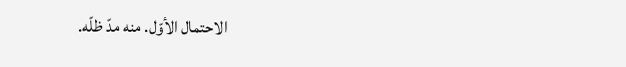الاحتمال الأوّل. منه مدّ ظلّه.